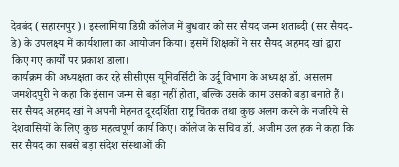देवबंद (सहारनपुर)। इस्लामिया डिग्री कॉलेज में बुधवार को सर सैयद जन्म शताब्दी (सर सैयद-डे) के उपलक्ष्य में कार्यशाला का आयोजन किया। इसमें शिक्षकों ने सर सैयद अहमद खां द्वारा किए गए कार्यों पर प्रकाश डाला।
कार्यक्रम की अध्यक्षता कर रहे सीसीएस यूनिवर्सिटी के उर्दू विभाग के अध्यक्ष डॉ. असलम जमशेदपुरी ने कहा कि इंसान जन्म से बड़ा नहीं होता, बल्कि उसके काम उसको बड़ा बनाते हैं। सर सैयद अहमद खां ने अपनी मेहनत दूरदर्शिता राष्ट्र चिंतक तथा कुछ अलग करने के नजरिये से देशवासियों के लिए कुछ महत्वपूर्ण कार्य किए। कॉलेज के सचिव डॉ. अजीम उल हक ने कहा कि सर सैयद का सबसे बड़ा संदेश संस्थाओं की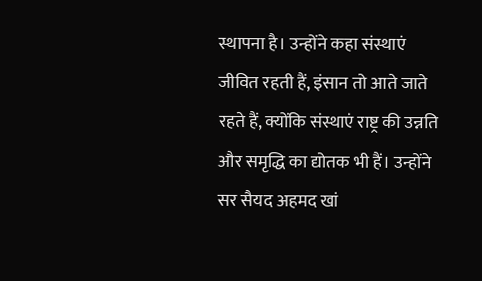स्थापना है। उन्होंने कहा संस्थाएं जीवित रहती हैं, इंसान तो आते जाते रहते हैं, क्योंकि संस्थाएं राष्ट्र की उन्नति और समृद्धि का द्योतक भी हैं। उन्होंने सर सैयद अहमद खां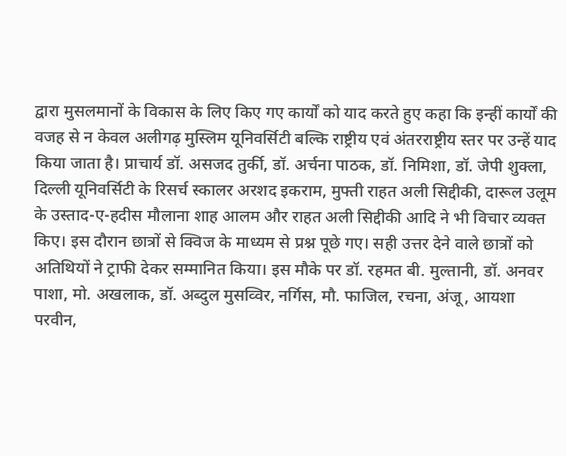द्वारा मुसलमानों के विकास के लिए किए गए कार्यों को याद करते हुए कहा कि इन्हीं कार्यों की वजह से न केवल अलीगढ़ मुस्लिम यूनिवर्सिटी बल्कि राष्ट्रीय एवं अंतरराष्ट्रीय स्तर पर उन्हें याद किया जाता है। प्राचार्य डॉ. असजद तुर्की, डॉ. अर्चना पाठक, डॉ. निमिशा, डॉ. जेपी शुक्ला, दिल्ली यूनिवर्सिटी के रिसर्च स्कालर अरशद इकराम, मुफ्ती राहत अली सिद्दीकी, दारूल उलूम के उस्ताद-ए-हदीस मौलाना शाह आलम और राहत अली सिद्दीकी आदि ने भी विचार व्यक्त किए। इस दौरान छात्रों से क्विज के माध्यम से प्रश्न पूछे गए। सही उत्तर देने वाले छात्रों को अतिथियों ने ट्राफी देकर सम्मानित किया। इस मौके पर डॉ. रहमत बी. मुल्तानी, डॉ. अनवर पाशा, मो. अखलाक, डॉ. अब्दुल मुसव्विर, नर्गिस, मौ. फाजिल, रचना, अंजू, आयशा परवीन,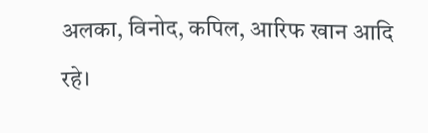अलका, विनोद, कपिल, आरिफ खान आदि रहे।